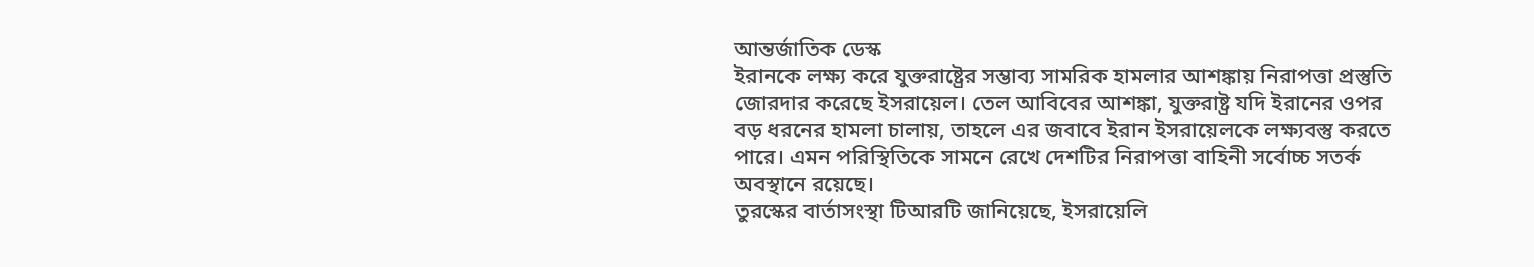আন্তর্জাতিক ডেস্ক
ইরানকে লক্ষ্য করে যুক্তরাষ্ট্রের সম্ভাব্য সামরিক হামলার আশঙ্কায় নিরাপত্তা প্রস্তুতি জোরদার করেছে ইসরায়েল। তেল আবিবের আশঙ্কা, যুক্তরাষ্ট্র যদি ইরানের ওপর বড় ধরনের হামলা চালায়, তাহলে এর জবাবে ইরান ইসরায়েলকে লক্ষ্যবস্তু করতে পারে। এমন পরিস্থিতিকে সামনে রেখে দেশটির নিরাপত্তা বাহিনী সর্বোচ্চ সতর্ক অবস্থানে রয়েছে।
তুরস্কের বার্তাসংস্থা টিআরটি জানিয়েছে, ইসরায়েলি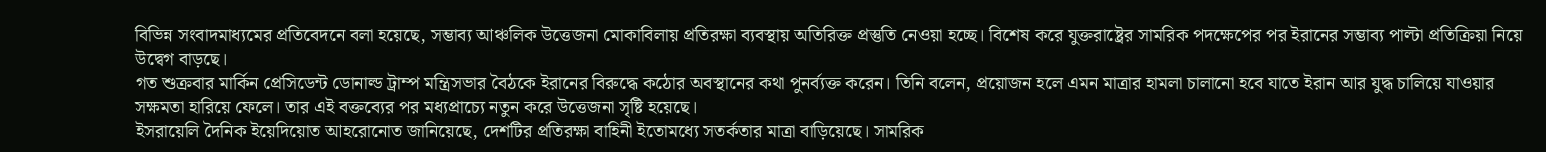বিভিন্ন সংবাদমাধ্যমের প্রতিবেদনে বলা হয়েছে, সম্ভাব্য আঞ্চলিক উত্তেজনা মোকাবিলায় প্রতিরক্ষা ব্যবস্থায় অতিরিক্ত প্রস্তুতি নেওয়া হচ্ছে। বিশেষ করে যুক্তরাষ্ট্রের সামরিক পদক্ষেপের পর ইরানের সম্ভাব্য পাল্টা প্রতিক্রিয়া নিয়ে উদ্বেগ বাড়ছে।
গত শুক্রবার মার্কিন প্রেসিডেন্ট ডোনাল্ড ট্রাম্প মন্ত্রিসভার বৈঠকে ইরানের বিরুদ্ধে কঠোর অবস্থানের কথা পুনর্ব্যক্ত করেন। তিনি বলেন, প্রয়োজন হলে এমন মাত্রার হামলা চালানো হবে যাতে ইরান আর যুদ্ধ চালিয়ে যাওয়ার সক্ষমতা হারিয়ে ফেলে। তার এই বক্তব্যের পর মধ্যপ্রাচ্যে নতুন করে উত্তেজনা সৃষ্টি হয়েছে।
ইসরায়েলি দৈনিক ইয়েদিয়োত আহরোনোত জানিয়েছে, দেশটির প্রতিরক্ষা বাহিনী ইতোমধ্যে সতর্কতার মাত্রা বাড়িয়েছে। সামরিক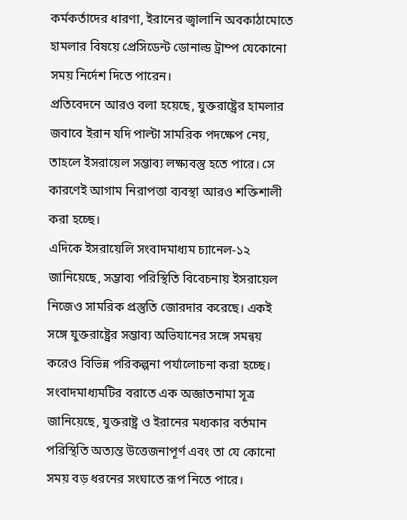কর্মকর্তাদের ধারণা, ইরানের জ্বালানি অবকাঠামোতে হামলার বিষয়ে প্রেসিডেন্ট ডোনাল্ড ট্রাম্প যেকোনো সময় নির্দেশ দিতে পারেন।
প্রতিবেদনে আরও বলা হয়েছে, যুক্তরাষ্ট্রের হামলার জবাবে ইরান যদি পাল্টা সামরিক পদক্ষেপ নেয়, তাহলে ইসরায়েল সম্ভাব্য লক্ষ্যবস্তু হতে পারে। সে কারণেই আগাম নিরাপত্তা ব্যবস্থা আরও শক্তিশালী করা হচ্ছে।
এদিকে ইসরায়েলি সংবাদমাধ্যম চ্যানেল-১২ জানিয়েছে, সম্ভাব্য পরিস্থিতি বিবেচনায় ইসরায়েল নিজেও সামরিক প্রস্তুতি জোরদার করেছে। একই সঙ্গে যুক্তরাষ্ট্রের সম্ভাব্য অভিযানের সঙ্গে সমন্বয় করেও বিভিন্ন পরিকল্পনা পর্যালোচনা করা হচ্ছে।
সংবাদমাধ্যমটির বরাতে এক অজ্ঞাতনামা সূত্র জানিয়েছে, যুক্তরাষ্ট্র ও ইরানের মধ্যকার বর্তমান পরিস্থিতি অত্যন্ত উত্তেজনাপূর্ণ এবং তা যে কোনো সময় বড় ধরনের সংঘাতে রূপ নিতে পারে।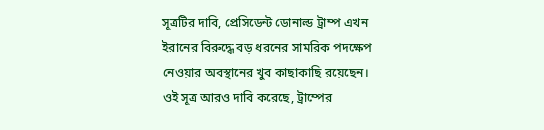সূত্রটির দাবি, প্রেসিডেন্ট ডোনাল্ড ট্রাম্প এখন ইরানের বিরুদ্ধে বড় ধরনের সামরিক পদক্ষেপ নেওয়ার অবস্থানের খুব কাছাকাছি রয়েছেন।
ওই সূত্র আরও দাবি করেছে, ট্রাম্পের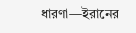ধারণা—ইরানের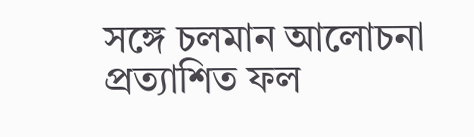সঙ্গে চলমান আলোচনা প্রত্যাশিত ফল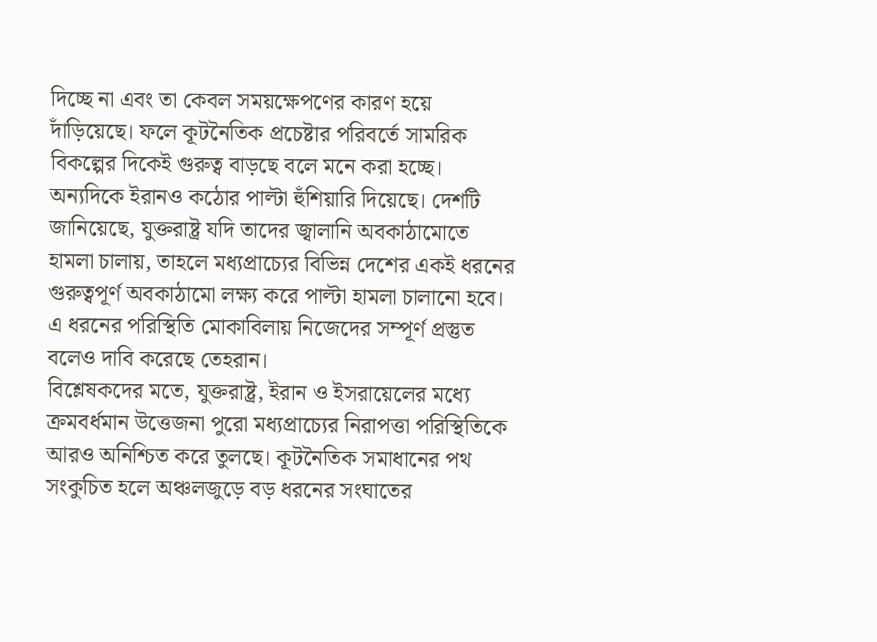দিচ্ছে না এবং তা কেবল সময়ক্ষেপণের কারণ হয়ে দাঁড়িয়েছে। ফলে কূটনৈতিক প্রচেষ্টার পরিবর্তে সামরিক বিকল্পের দিকেই গুরুত্ব বাড়ছে বলে মনে করা হচ্ছে।
অন্যদিকে ইরানও কঠোর পাল্টা হুঁশিয়ারি দিয়েছে। দেশটি জানিয়েছে, যুক্তরাষ্ট্র যদি তাদের জ্বালানি অবকাঠামোতে হামলা চালায়, তাহলে মধ্যপ্রাচ্যের বিভিন্ন দেশের একই ধরনের গুরুত্বপূর্ণ অবকাঠামো লক্ষ্য করে পাল্টা হামলা চালানো হবে। এ ধরনের পরিস্থিতি মোকাবিলায় নিজেদের সম্পূর্ণ প্রস্তুত বলেও দাবি করেছে তেহরান।
বিশ্লেষকদের মতে, যুক্তরাষ্ট্র, ইরান ও ইসরায়েলের মধ্যে ক্রমবর্ধমান উত্তেজনা পুরো মধ্যপ্রাচ্যের নিরাপত্তা পরিস্থিতিকে আরও অনিশ্চিত করে তুলছে। কূটনৈতিক সমাধানের পথ সংকুচিত হলে অঞ্চলজুড়ে বড় ধরনের সংঘাতের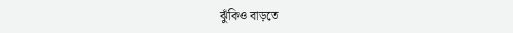ঝুঁকিও বাড়তে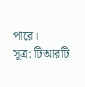পারে।
সূত্র: টিআরটি